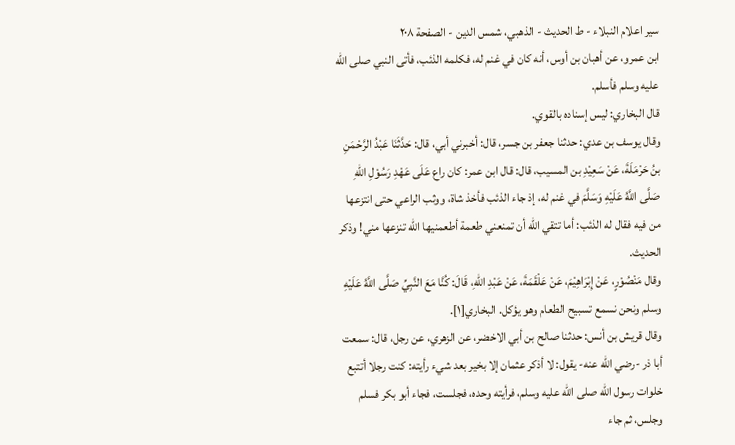سير اعلام النبلاء - ط الحديث - الذهبي، شمس الدين - الصفحة ٢٠٨
ابن عمرو، عن أهبان بن أوس، أنه كان في غنم له، فكلمه الذئب، فأتى النبي صلى الله عليه وسلم فأسلم.
قال البخاري: ليس إسناده بالقوي.
وقال يوسف بن عدي: حدثنا جعفر بن جسر، قال: أخبرني أبي، قال: حَدَّثَنَا عَبْدُ الرَّحْمَنِ بنُ حَرْمَلَةَ، عَنْ سَعِيْدِ بن المسيب، قال: قال ابن عمر: كان راع عَلَى عَهْدِ رَسُوْلِ اللهِ صَلَّى اللَّهُ عَلَيْهِ وَسَلَّمَ في غنم له، إذ جاء الذئب فأخذ شاة، ووثب الراعي حتى انتزعها من فيه فقال له الذئب: أما تتقي الله أن تمنعني طعمة أطعمنيها الله تنزعها مني! وذكر الحديث.
وقال مَنْصُوْرٍ، عَنْ إِبْرَاهِيْمَ، عَنْ عَلْقَمَةَ، عَنْ عَبْدِ اللهِ، قَالَ: كُنَّا مَعَ النَّبِيِّ صَلَّى اللَّهُ عَلَيْهِ وسلم ونحن نسمع تسبيح الطعام وهو يؤكل. البخاري[١].
وقال قريش بن أنس: حدثنا صالح بن أبي الاخضر، عن الزهري، عن رجل، قال: سمعت أبا ذر -رضي الله عنه- يقول: لا أذكر عثمان إلا بخير بعد شيء رأيته: كنت رجلا أتتبع خلوات رسول الله صلى الله عليه وسلم، فرأيته وحده، فجلست، فجاء أبو بكر فسلم وجلس، ثم جاء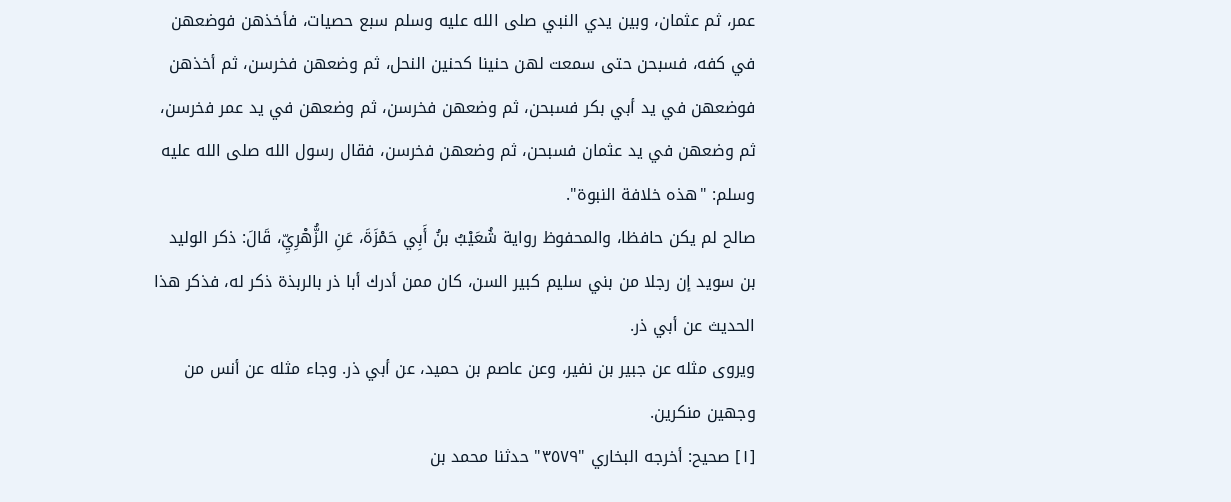عمر، ثم عثمان، وبين يدي النبي صلى الله عليه وسلم سبع حصيات، فأخذهن فوضعهن في كفه، فسبحن حتى سمعت لهن حنينا كحنين النحل، ثم وضعهن فخرسن، ثم أخذهن فوضعهن في يد أبي بكر فسبحن، ثم وضعهن فخرسن، ثم وضعهن في يد عمر فخرسن، ثم وضعهن في يد عثمان فسبحن، ثم وضعهن فخرسن، فقال رسول الله صلى الله عليه وسلم: "هذه خلافة النبوة".
صالح لم يكن حافظا، والمحفوظ رواية شُعَيْبُ بنُ أَبِي حَمْزَةَ، عَنِ الزُّهْرِيِّ، قَالَ: ذكر الوليد بن سويد إن رجلا من بني سليم كبير السن، كان ممن أدرك أبا ذر بالربذة ذكر له، فذكر هذا الحديث عن أبي ذر.
ويروى مثله عن جبير بن نفير، وعن عاصم بن حميد، عن أبي ذر. وجاء مثله عن أنس من وجهين منكرين.
[١] صحيح: أخرجه البخاري "٣٥٧٩" حدثنا محمد بن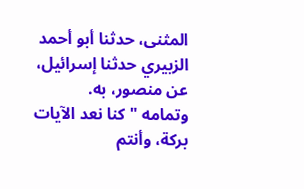المثنى، حدثنا أبو أحمد الزبيري حدثنا إسرائيل، عن منصور، به.
وتمامه "كنا نعد الآيات بركة، وأنتم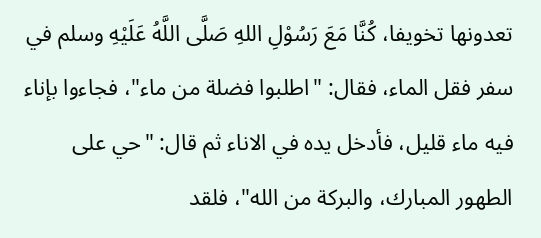تعدونها تخويفا، كُنَّا مَعَ رَسُوْلِ اللهِ صَلَّى اللَّهُ عَلَيْهِ وسلم في سفر فقل الماء، فقال: "اطلبوا فضلة من ماء"، فجاءوا بإناء فيه ماء قليل، فأدخل يده في الاناء ثم قال: "حي على الطهور المبارك، والبركة من الله"، فلقد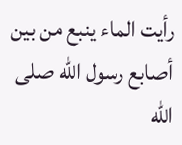رأيت الماء ينبع من بين أصابع رسول الله صلى الله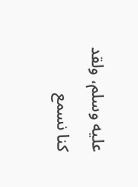عليه وسلم، ولقد كنا نسمع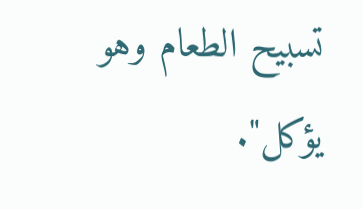تسبيح الطعام وهو يؤكل".